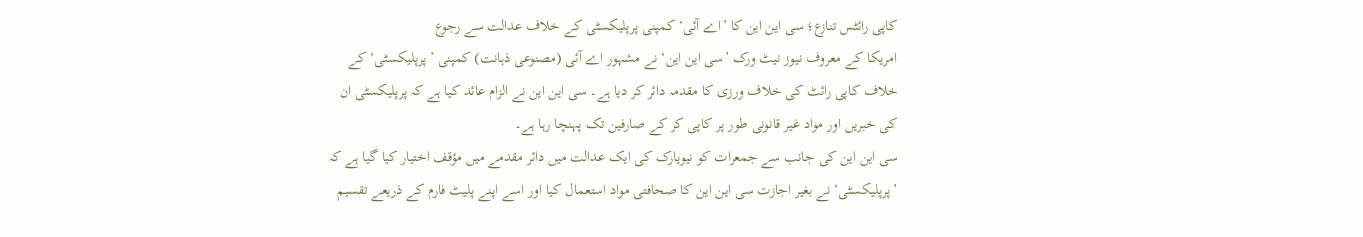کاپی رائٹس تنازع؛ سی این این کا ’اے آئی‘ کمپنی پرپلیکسٹی کے خلاف عدالت سے رجوع
امریکا کے معروف نیوز نیٹ ورک ’سی این این‘ نے مشہور اے آئی (مصنوعی ذہانت) کمپنی ’پرپلیکسٹی‘ کے خلاف کاپی رائٹ کی خلاف ورزی کا مقدمہ دائر کر دیا ہے۔ سی این این نے الزام عائد کیا ہے کہ پرپلیکسٹی ان کی خبریں اور مواد غیر قانونی طور پر کاپی کر کے صارفین تک پہنچا رہا ہے۔
سی این این کی جانب سے جمعرات کو نیویارک کی ایک عدالت میں دائر مقدمے میں مؤقف اختیار کیا گیا ہے کہ ’پرپلیکسٹی‘ نے بغیر اجازت سی این این کا صحافتی مواد استعمال کیا اور اسے اپنے پلیٹ فارم کے ذریعے تقسیم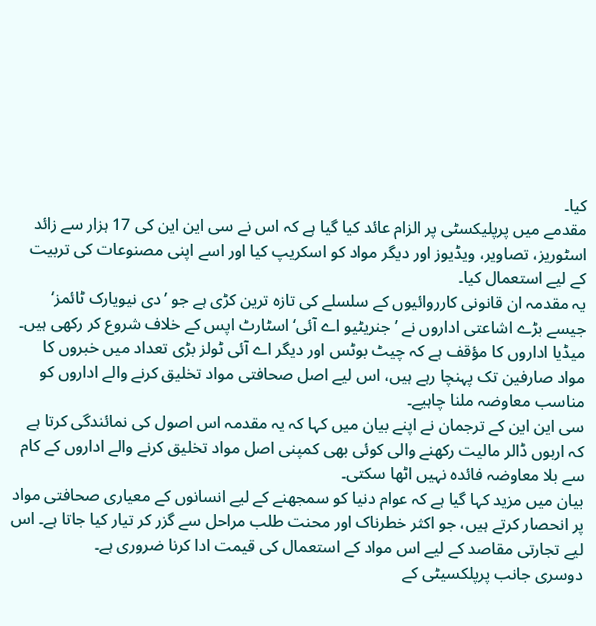کیا۔
مقدمے میں پرپلیکسٹی پر الزام عائد کیا گیا ہے کہ اس نے سی این این کی 17 ہزار سے زائد اسٹوریز، تصاویر، ویڈیوز اور دیگر مواد کو اسکریپ کیا اور اسے اپنی مصنوعات کی تربیت کے لیے استعمال کیا۔
یہ مقدمہ ان قانونی کارروائیوں کے سلسلے کی تازہ ترین کڑی ہے جو ’دی نیویارک ٹائمز‘ جیسے بڑے اشاعتی اداروں نے ’جنریٹیو اے آئی‘ اسٹارٹ اپس کے خلاف شروع کر رکھی ہیں۔
میڈیا اداروں کا مؤقف ہے کہ چیٹ بوٹس اور دیگر اے آئی ٹولز بڑی تعداد میں خبروں کا مواد صارفین تک پہنچا رہے ہیں، اس لیے اصل صحافتی مواد تخلیق کرنے والے اداروں کو مناسب معاوضہ ملنا چاہیے۔
سی این این کے ترجمان نے اپنے بیان میں کہا کہ یہ مقدمہ اس اصول کی نمائندگی کرتا ہے کہ اربوں ڈالر مالیت رکھنے والی کوئی بھی کمپنی اصل مواد تخلیق کرنے والے اداروں کے کام سے بلا معاوضہ فائدہ نہیں اٹھا سکتی۔
بیان میں مزید کہا گیا ہے کہ عوام دنیا کو سمجھنے کے لیے انسانوں کے معیاری صحافتی مواد پر انحصار کرتے ہیں، جو اکثر خطرناک اور محنت طلب مراحل سے گزر کر تیار کیا جاتا ہے۔ اس لیے تجارتی مقاصد کے لیے اس مواد کے استعمال کی قیمت ادا کرنا ضروری ہے۔
دوسری جانب پرپلکسیٹی کے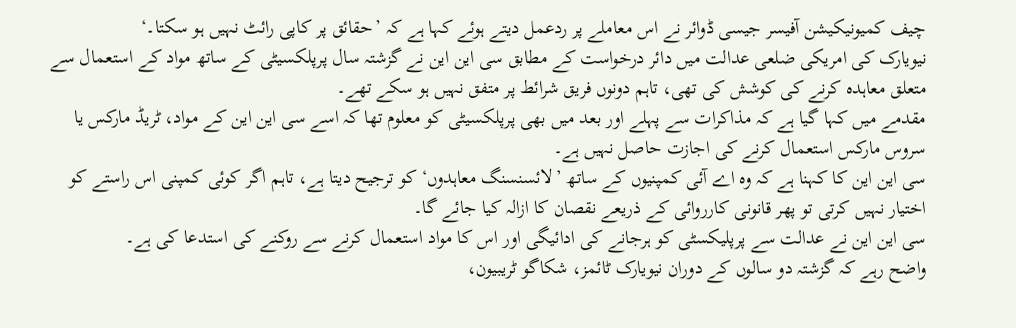چیف کمیونیکیشن آفیسر جیسی ڈوائر نے اس معاملے پر ردعمل دیتے ہوئے کہا ہے کہ ’حقائق پر کاپی رائٹ نہیں ہو سکتا۔‘
نیویارک کی امریکی ضلعی عدالت میں دائر درخواست کے مطابق سی این این نے گزشتہ سال پرپلکسیٹی کے ساتھ مواد کے استعمال سے متعلق معاہدہ کرنے کی کوشش کی تھی، تاہم دونوں فریق شرائط پر متفق نہیں ہو سکے تھے۔
مقدمے میں کہا گیا ہے کہ مذاکرات سے پہلے اور بعد میں بھی پرپلکسیٹی کو معلوم تھا کہ اسے سی این این کے مواد، ٹریڈ مارکس یا سروس مارکس استعمال کرنے کی اجازت حاصل نہیں ہے۔
سی این این کا کہنا ہے کہ وہ اے آئی کمپنیوں کے ساتھ ’لائسنسنگ معاہدوں‘ کو ترجیح دیتا ہے، تاہم اگر کوئی کمپنی اس راستے کو اختیار نہیں کرتی تو پھر قانونی کارروائی کے ذریعے نقصان کا ازالہ کیا جائے گا۔
سی این این نے عدالت سے پرپلیکسٹی کو ہرجانے کی ادائیگی اور اس کا مواد استعمال کرنے سے روکنے کی استدعا کی ہے۔
واضح رہے کہ گزشتہ دو سالوں کے دوران نیویارک ٹائمز، شکاگو ٹریبیون،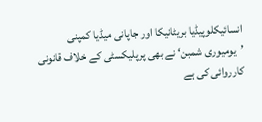انسائیکلوپیڈیا بریٹانیکا اور جاپانی میڈیا کمپنی ’یومیوری شمبن‘ نے بھی پرپلیکسٹی کے خلاف قانونی کارروائی کی ہے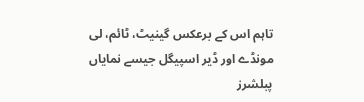تاہم اس کے برعکس گینیٹ، ٹائم، لی مونڈے اور ڈیر اسپیگل جیسے نمایاں پبلشرز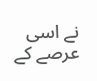نے اسی عرصے کے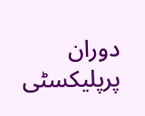دوران پرپلیکسٹی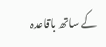کے ساتھ باقاعدہ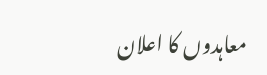معاہدوں کا اعلان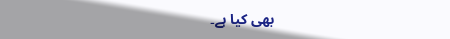بھی کیا ہے۔